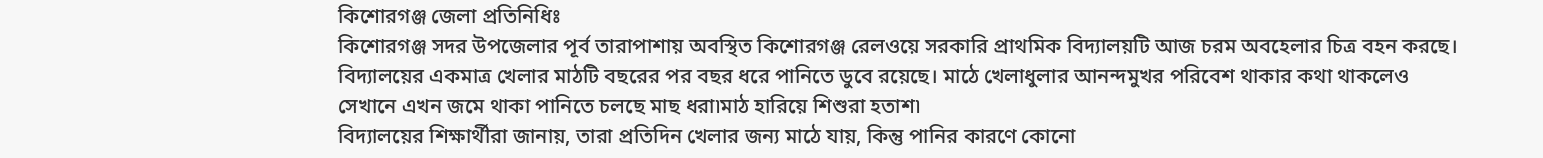কিশোরগঞ্জ জেলা প্রতিনিধিঃ
কিশোরগঞ্জ সদর উপজেলার পূর্ব তারাপাশায় অবস্থিত কিশোরগঞ্জ রেলওয়ে সরকারি প্রাথমিক বিদ্যালয়টি আজ চরম অবহেলার চিত্র বহন করছে। বিদ্যালয়ের একমাত্র খেলার মাঠটি বছরের পর বছর ধরে পানিতে ডুবে রয়েছে। মাঠে খেলাধুলার আনন্দমুখর পরিবেশ থাকার কথা থাকলেও সেখানে এখন জমে থাকা পানিতে চলছে মাছ ধরা৷মাঠ হারিয়ে শিশুরা হতাশ৷
বিদ্যালয়ের শিক্ষার্থীরা জানায়, তারা প্রতিদিন খেলার জন্য মাঠে যায়, কিন্তু পানির কারণে কোনো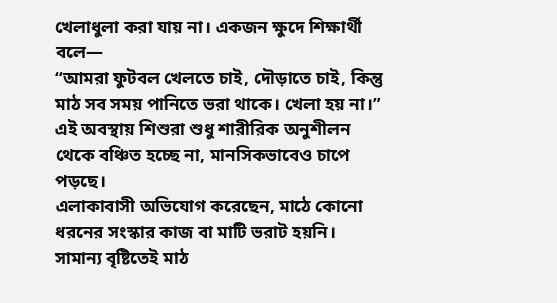খেলাধুলা করা যায় না। একজন ক্ষুদে শিক্ষার্থী বলে—
“আমরা ফুটবল খেলতে চাই, দৌড়াতে চাই, কিন্তু মাঠ সব সময় পানিতে ভরা থাকে। খেলা হয় না।”
এই অবস্থায় শিশুরা শুধু শারীরিক অনুশীলন থেকে বঞ্চিত হচ্ছে না, মানসিকভাবেও চাপে পড়ছে।
এলাকাবাসী অভিযোগ করেছেন, মাঠে কোনো ধরনের সংস্কার কাজ বা মাটি ভরাট হয়নি। সামান্য বৃষ্টিতেই মাঠ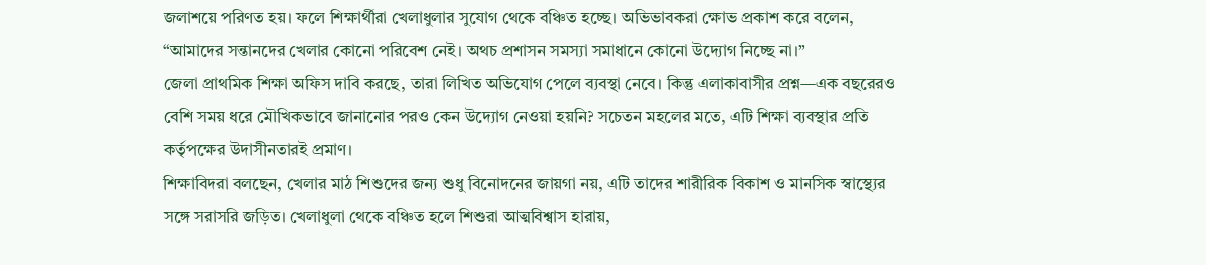জলাশয়ে পরিণত হয়। ফলে শিক্ষার্থীরা খেলাধুলার সুযোগ থেকে বঞ্চিত হচ্ছে। অভিভাবকরা ক্ষোভ প্রকাশ করে বলেন, “আমাদের সন্তানদের খেলার কোনো পরিবেশ নেই। অথচ প্রশাসন সমস্যা সমাধানে কোনো উদ্যোগ নিচ্ছে না।”
জেলা প্রাথমিক শিক্ষা অফিস দাবি করছে, তারা লিখিত অভিযোগ পেলে ব্যবস্থা নেবে। কিন্তু এলাকাবাসীর প্রশ্ন—এক বছরেরও বেশি সময় ধরে মৌখিকভাবে জানানোর পরও কেন উদ্যোগ নেওয়া হয়নি? সচেতন মহলের মতে, এটি শিক্ষা ব্যবস্থার প্রতি কর্তৃপক্ষের উদাসীনতারই প্রমাণ।
শিক্ষাবিদরা বলছেন, খেলার মাঠ শিশুদের জন্য শুধু বিনোদনের জায়গা নয়, এটি তাদের শারীরিক বিকাশ ও মানসিক স্বাস্থ্যের সঙ্গে সরাসরি জড়িত। খেলাধুলা থেকে বঞ্চিত হলে শিশুরা আত্মবিশ্বাস হারায়,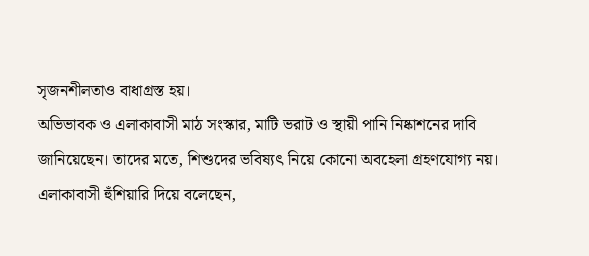সৃজনশীলতাও বাধাগ্রস্ত হয়।
অভিভাবক ও এলাকাবাসী মাঠ সংস্কার, মাটি ভরাট ও স্থায়ী পানি নিষ্কাশনের দাবি জানিয়েছেন। তাদের মতে, শিশুদের ভবিষ্যৎ নিয়ে কোনো অবহেলা গ্রহণযোগ্য নয়।
এলাকাবাসী হুঁশিয়ারি দিয়ে বলেছেন,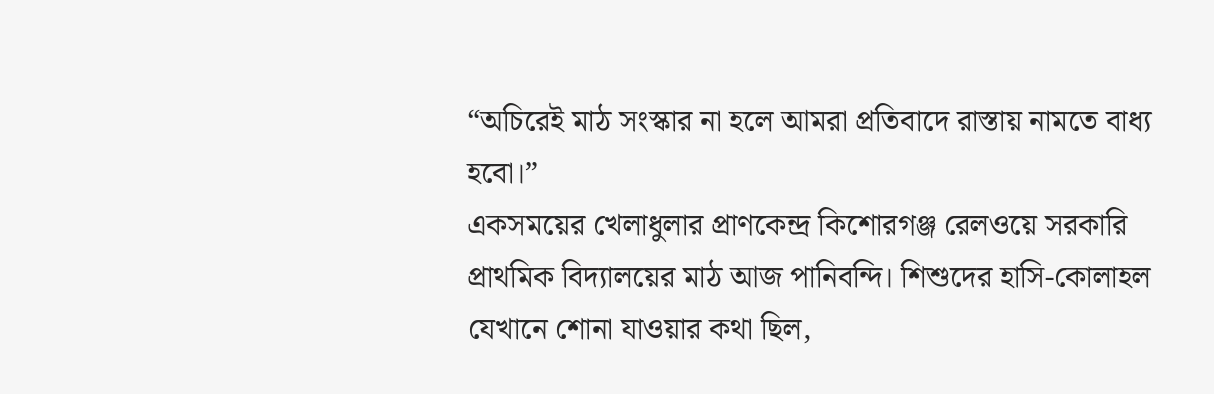“অচিরেই মাঠ সংস্কার না হলে আমরা প্রতিবাদে রাস্তায় নামতে বাধ্য হবো।”
একসময়ের খেলাধুলার প্রাণকেন্দ্র কিশোরগঞ্জ রেলওয়ে সরকারি প্রাথমিক বিদ্যালয়ের মাঠ আজ পানিবন্দি। শিশুদের হাসি-কোলাহল যেখানে শোনা যাওয়ার কথা ছিল,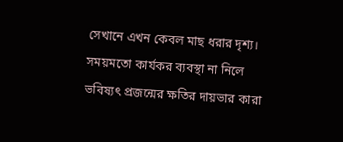সেখানে এখন কেবল মাছ ধরার দৃশ্য। সময়মতো কার্যকর ব্যবস্থা না নিলে ভবিষ্যৎ প্রজন্মের ক্ষতির দায়ভার কারা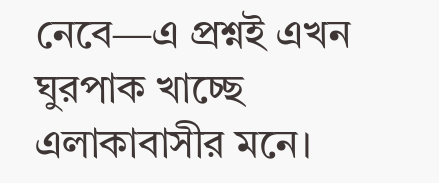নেবে—এ প্রশ্নই এখন ঘুরপাক খাচ্ছে এলাকাবাসীর মনে।